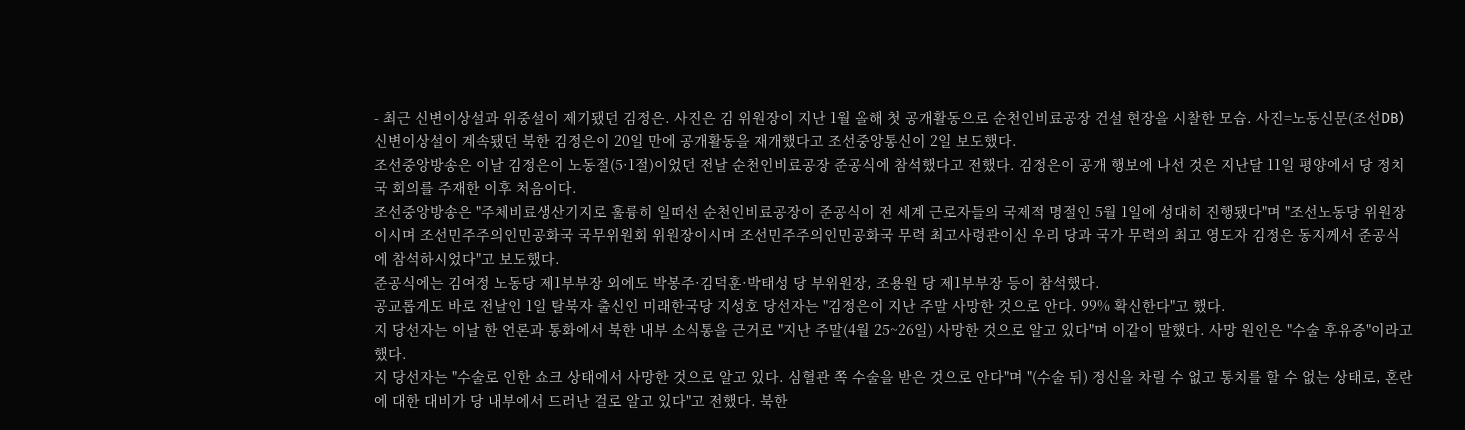- 최근 신변이상설과 위중설이 제기됐던 김정은. 사진은 김 위원장이 지난 1월 올해 첫 공개활동으로 순천인비료공장 건설 현장을 시찰한 모습. 사진=노동신문(조선DB)
신변이상설이 계속됐던 북한 김정은이 20일 만에 공개활동을 재개했다고 조선중앙통신이 2일 보도했다.
조선중앙방송은 이날 김정은이 노동절(5·1절)이었던 전날 순천인비료공장 준공식에 참석했다고 전했다. 김정은이 공개 행보에 나선 것은 지난달 11일 평양에서 당 정치국 회의를 주재한 이후 처음이다.
조선중앙방송은 "주체비료생산기지로 훌륭히 일떠선 순천인비료공장이 준공식이 전 세계 근로자들의 국제적 명절인 5월 1일에 성대히 진행됐다"며 "조선노동당 위원장이시며 조선민주주의인민공화국 국무위원회 위원장이시며 조선민주주의인민공화국 무력 최고사령관이신 우리 당과 국가 무력의 최고 영도자 김정은 동지께서 준공식에 참석하시었다"고 보도했다.
준공식에는 김여정 노동당 제1부부장 외에도 박봉주·김덕훈·박태성 당 부위원장, 조용원 당 제1부부장 등이 참석했다.
공교롭게도 바로 전날인 1일 탈북자 출신인 미래한국당 지성호 당선자는 "김정은이 지난 주말 사망한 것으로 안다. 99% 확신한다"고 했다.
지 당선자는 이날 한 언론과 통화에서 북한 내부 소식통을 근거로 "지난 주말(4월 25~26일) 사망한 것으로 알고 있다"며 이같이 말했다. 사망 원인은 "수술 후유증"이라고 했다.
지 당선자는 "수술로 인한 쇼크 상태에서 사망한 것으로 알고 있다. 심혈관 쪽 수술을 받은 것으로 안다"며 "(수술 뒤) 정신을 차릴 수 없고 통치를 할 수 없는 상태로, 혼란에 대한 대비가 당 내부에서 드러난 걸로 알고 있다"고 전했다. 북한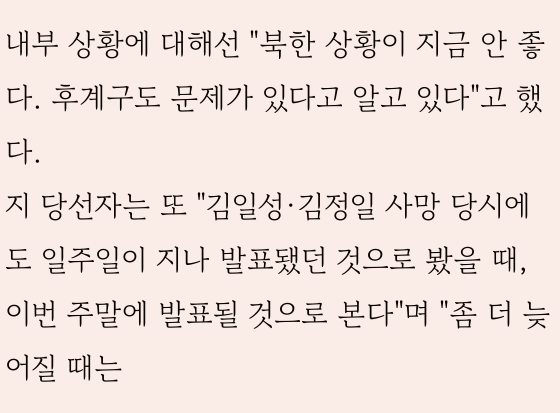내부 상황에 대해선 "북한 상황이 지금 안 좋다. 후계구도 문제가 있다고 알고 있다"고 했다.
지 당선자는 또 "김일성·김정일 사망 당시에도 일주일이 지나 발표됐던 것으로 봤을 때, 이번 주말에 발표될 것으로 본다"며 "좀 더 늦어질 때는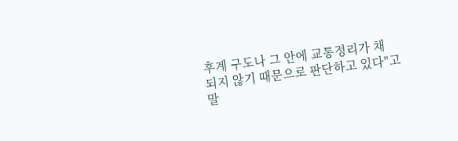후계 구도나 그 안에 교통정리가 채 되지 않기 때문으로 판단하고 있다"고 말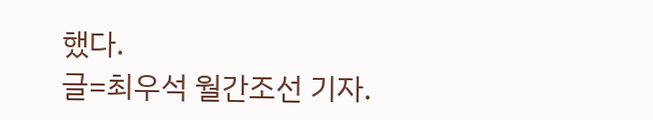했다.
글=최우석 월간조선 기자.